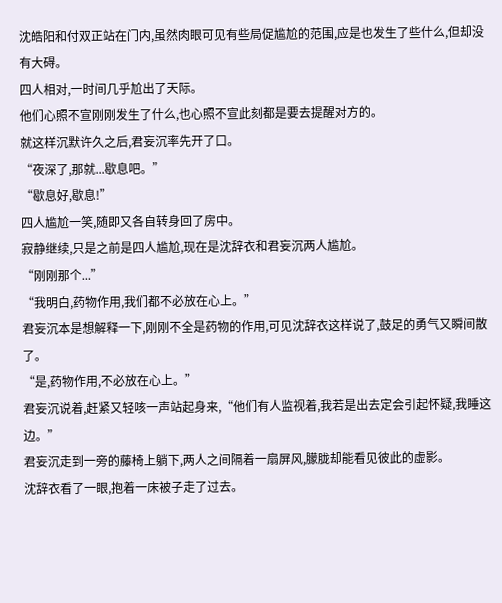沈皓阳和付双正站在门内,虽然肉眼可见有些局促尴尬的范围,应是也发生了些什么,但却没有大碍。
四人相对,一时间几乎尬出了天际。
他们心照不宣刚刚发生了什么,也心照不宣此刻都是要去提醒对方的。
就这样沉默许久之后,君妄沉率先开了口。
“夜深了,那就...歇息吧。”
“歇息好,歇息!”
四人尴尬一笑,随即又各自转身回了房中。
寂静继续,只是之前是四人尴尬,现在是沈辞衣和君妄沉两人尴尬。
“刚刚那个...”
“我明白,药物作用,我们都不必放在心上。”
君妄沉本是想解释一下,刚刚不全是药物的作用,可见沈辞衣这样说了,鼓足的勇气又瞬间散了。
“是,药物作用,不必放在心上。”
君妄沉说着,赶紧又轻咳一声站起身来,“他们有人监视着,我若是出去定会引起怀疑,我睡这边。”
君妄沉走到一旁的藤椅上躺下,两人之间隔着一扇屏风,朦胧却能看见彼此的虚影。
沈辞衣看了一眼,抱着一床被子走了过去。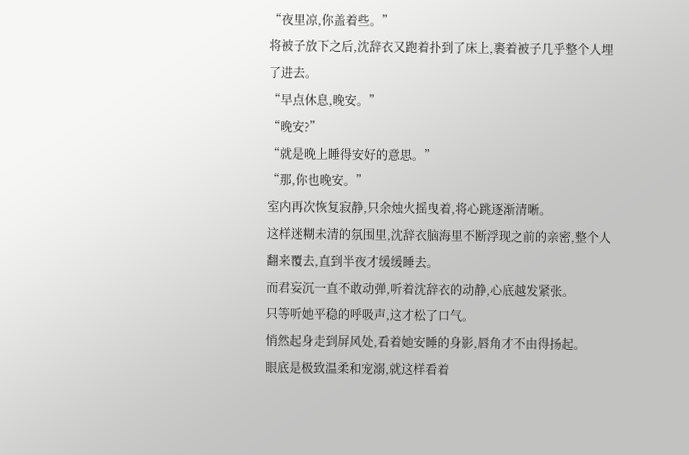“夜里凉,你盖着些。”
将被子放下之后,沈辞衣又跑着扑到了床上,裹着被子几乎整个人埋了进去。
“早点休息,晚安。”
“晚安?”
“就是晚上睡得安好的意思。”
“那,你也晚安。”
室内再次恢复寂静,只余烛火摇曳着,将心跳逐渐清晰。
这样迷糊未清的氛围里,沈辞衣脑海里不断浮现之前的亲密,整个人翻来覆去,直到半夜才缓缓睡去。
而君妄沉一直不敢动弹,听着沈辞衣的动静,心底越发紧张。
只等听她平稳的呼吸声,这才松了口气。
悄然起身走到屏风处,看着她安睡的身影,唇角才不由得扬起。
眼底是极致温柔和宠溺,就这样看着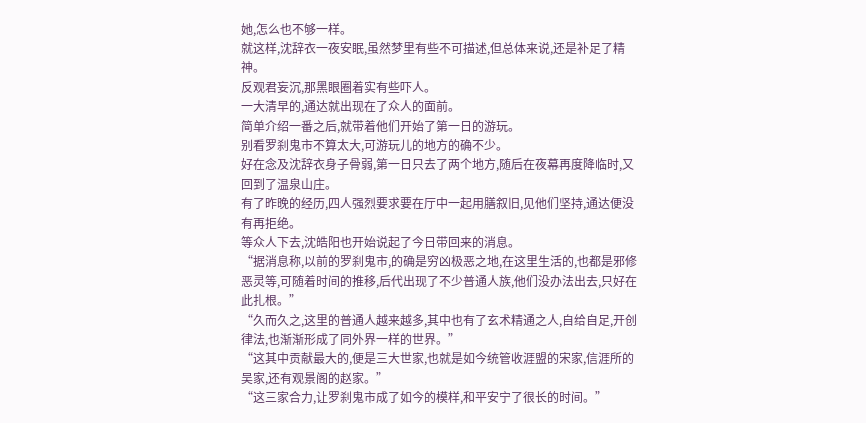她,怎么也不够一样。
就这样,沈辞衣一夜安眠,虽然梦里有些不可描述,但总体来说,还是补足了精神。
反观君妄沉,那黑眼圈着实有些吓人。
一大清早的,通达就出现在了众人的面前。
简单介绍一番之后,就带着他们开始了第一日的游玩。
别看罗刹鬼市不算太大,可游玩儿的地方的确不少。
好在念及沈辞衣身子骨弱,第一日只去了两个地方,随后在夜幕再度降临时,又回到了温泉山庄。
有了昨晚的经历,四人强烈要求要在厅中一起用膳叙旧,见他们坚持,通达便没有再拒绝。
等众人下去,沈皓阳也开始说起了今日带回来的消息。
“据消息称,以前的罗刹鬼市,的确是穷凶极恶之地,在这里生活的,也都是邪修恶灵等,可随着时间的推移,后代出现了不少普通人族,他们没办法出去,只好在此扎根。”
“久而久之,这里的普通人越来越多,其中也有了玄术精通之人,自给自足,开创律法,也渐渐形成了同外界一样的世界。”
“这其中贡献最大的,便是三大世家,也就是如今统管收涯盟的宋家,信涯所的吴家,还有观景阁的赵家。”
“这三家合力,让罗刹鬼市成了如今的模样,和平安宁了很长的时间。”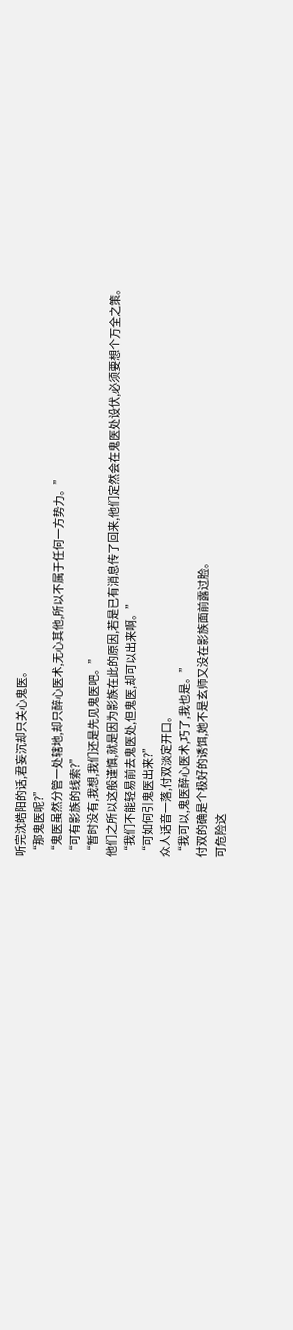听完沈皓阳的话,君妄沉却只关心鬼医。
“那鬼医呢?”
“鬼医虽然分管一处辖地,却只醉心医术,无心其他,所以不属于任何一方势力。”
“可有影族的线索?”
“暂时没有,我想,我们还是先见鬼医吧。”
他们之所以这般谨慎,就是因为影族在此的原因,若是已有消息传了回来,他们定然会在鬼医处设伏,必须要想个万全之策。
“我们不能轻易前去鬼医处,但鬼医,却可以出来啊。”
“可如何引鬼医出来?”
众人话音一落,付双淡定开口。
“我可以,鬼医醉心医术,巧了,我也是。”
付双的确是个极好的诱饵,她不是玄师又没在影族面前露过脸。
可危险这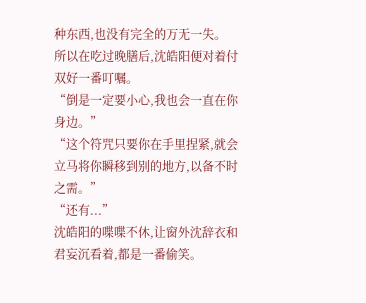种东西,也没有完全的万无一失。
所以在吃过晚膳后,沈皓阳便对着付双好一番叮嘱。
“倒是一定要小心,我也会一直在你身边。”
“这个符咒只要你在手里捏紧,就会立马将你瞬移到别的地方,以备不时之需。”
“还有...”
沈皓阳的喋喋不休,让窗外沈辞衣和君妄沉看着,都是一番偷笑。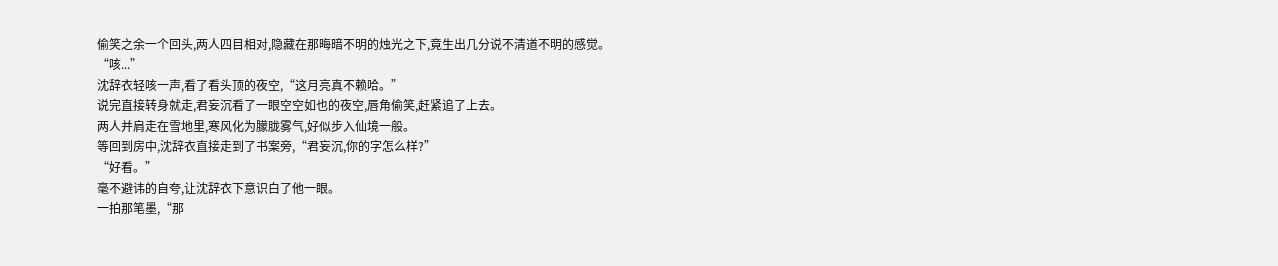偷笑之余一个回头,两人四目相对,隐藏在那晦暗不明的烛光之下,竟生出几分说不清道不明的感觉。
“咳...”
沈辞衣轻咳一声,看了看头顶的夜空,“这月亮真不赖哈。”
说完直接转身就走,君妄沉看了一眼空空如也的夜空,唇角偷笑,赶紧追了上去。
两人并肩走在雪地里,寒风化为朦胧雾气,好似步入仙境一般。
等回到房中,沈辞衣直接走到了书案旁,“君妄沉,你的字怎么样?”
“好看。”
毫不避讳的自夸,让沈辞衣下意识白了他一眼。
一拍那笔墨,“那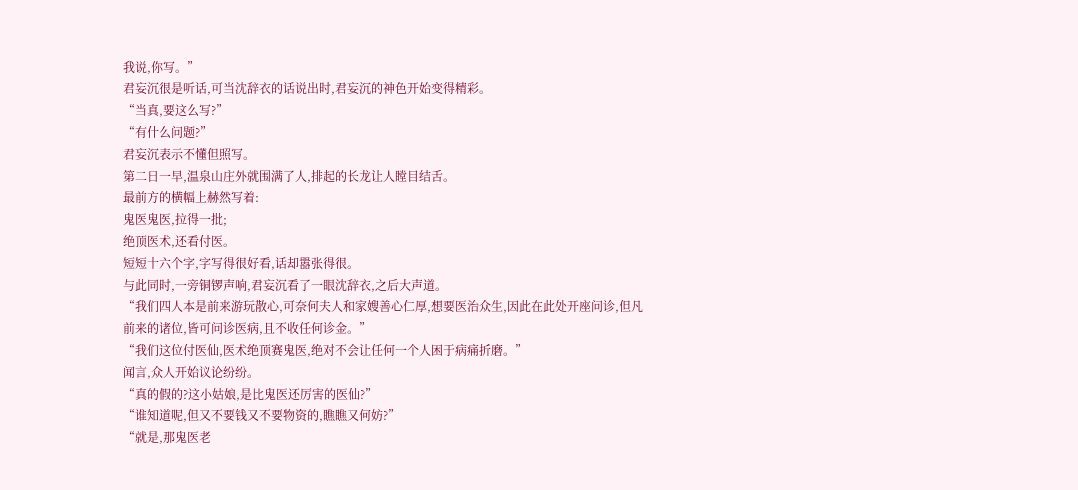我说,你写。”
君妄沉很是听话,可当沈辞衣的话说出时,君妄沉的神色开始变得精彩。
“当真,要这么写?”
“有什么问题?”
君妄沉表示不懂但照写。
第二日一早,温泉山庄外就围满了人,排起的长龙让人瞠目结舌。
最前方的横幅上赫然写着:
鬼医鬼医,拉得一批;
绝顶医术,还看付医。
短短十六个字,字写得很好看,话却嚣张得很。
与此同时,一旁铜锣声响,君妄沉看了一眼沈辞衣,之后大声道。
“我们四人本是前来游玩散心,可奈何夫人和家嫂善心仁厚,想要医治众生,因此在此处开座问诊,但凡前来的诸位,皆可问诊医病,且不收任何诊金。”
“我们这位付医仙,医术绝顶赛鬼医,绝对不会让任何一个人困于病痛折磨。”
闻言,众人开始议论纷纷。
“真的假的?这小姑娘,是比鬼医还厉害的医仙?”
“谁知道呢,但又不要钱又不要物资的,瞧瞧又何妨?”
“就是,那鬼医老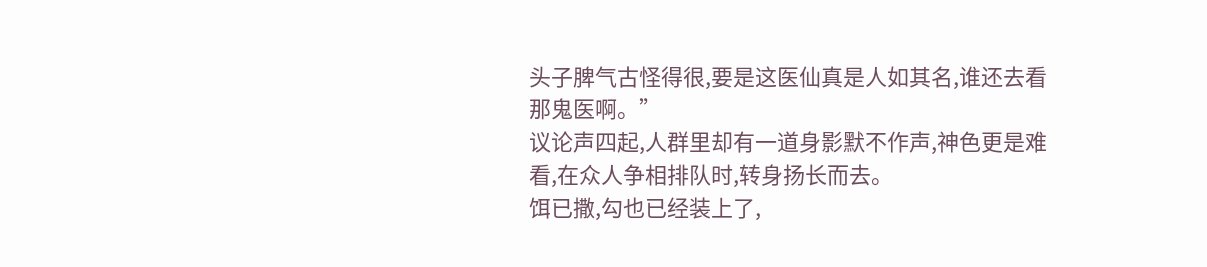头子脾气古怪得很,要是这医仙真是人如其名,谁还去看那鬼医啊。”
议论声四起,人群里却有一道身影默不作声,神色更是难看,在众人争相排队时,转身扬长而去。
饵已撒,勾也已经装上了,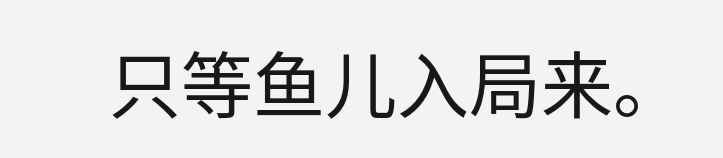只等鱼儿入局来。